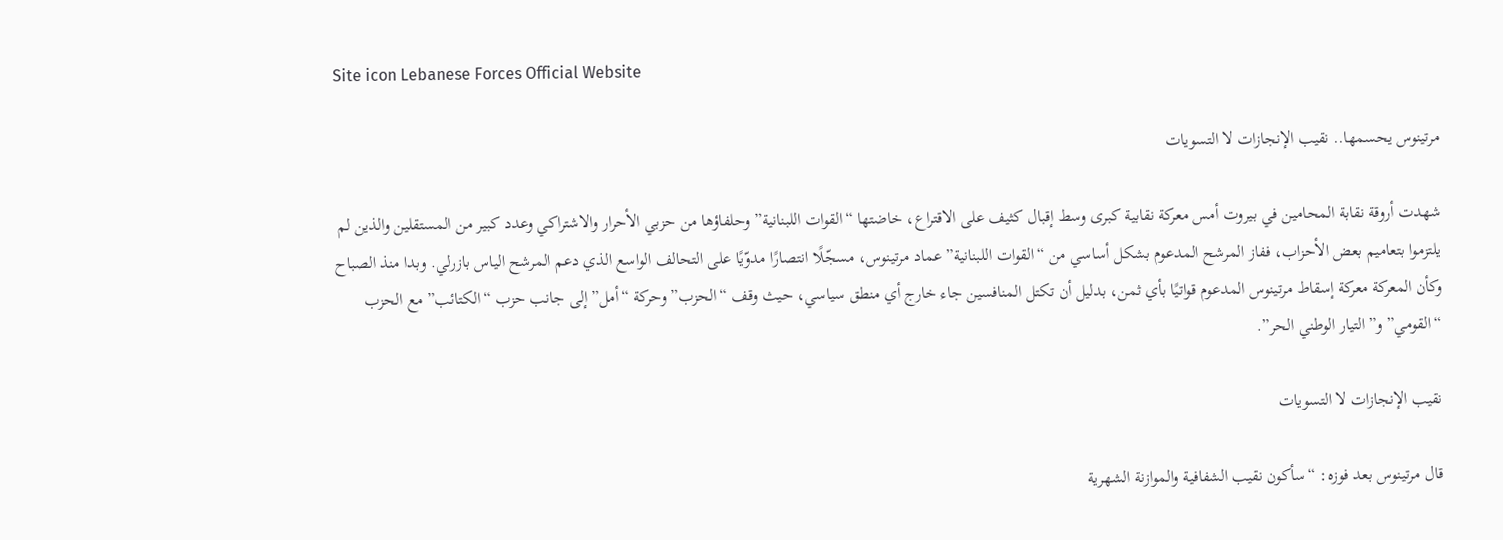Site icon Lebanese Forces Official Website

مرتينوس يحسمها.. نقيب الإنجازات لا التسويات

شهدت أروقة نقابة المحامين في بيروت أمس معركة نقابية كبرى وسط إقبال كثيف على الاقتراع، خاضتها “القوات اللبنانية” وحلفاؤها من حزبي الأحرار والاشتراكي وعدد كبير من المستقلين والذين لم يلتزموا بتعاميم بعض الأحزاب، ففاز المرشح المدعوم بشكل أساسي من “القوات اللبنانية” عماد مرتينوس، مسجّلًا انتصارًا مدوّيًا على التحالف الواسع الذي دعم المرشح الياس بازرلي. وبدا منذ الصباح وكأن المعركة معركة إسقاط مرتينوس المدعوم قواتيًا بأي ثمن، بدليل أن تكتل المنافسين جاء خارج أي منطق سياسي، حيث وقف “الحزب” وحركة “أمل” إلى جانب حزب “الكتائب” مع الحزب “القومي” و”التيار الوطني الحر”.

نقيب الإنجازات لا التسويات

قال مرتينوس بعد فوزه: “سأكون نقيب الشفافية والموازنة الشهرية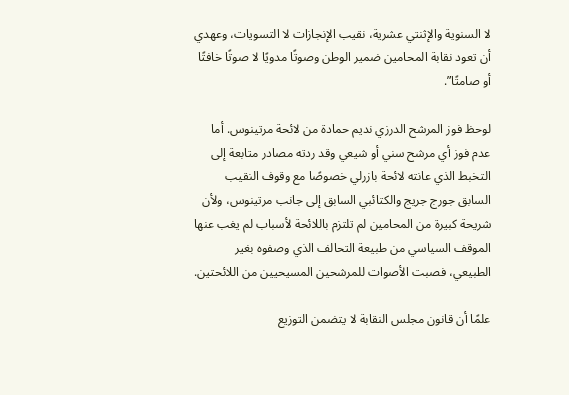لا السنوية والإثنتي عشرية، نقيب الإنجازات لا التسويات، وعهدي أن تعود نقابة المحامين ضمير الوطن وصوتًا مدويًا لا صوتًا خافتًا أو صامتًا”.

لوحظ فوز المرشح الدرزي نديم حمادة من لائحة مرتينوس. أما عدم فوز أي مرشح سني أو شيعي وقد ردته مصادر متابعة إلى التخبط الذي عانته لائحة بازرلي خصوصًا مع وقوف النقيب السابق جورج جريج والكتائبي السابق إلى جانب مرتينوس، ولأن شريحة كبيرة من المحامين لم تلتزم باللائحة لأسباب لم يغب عنها الموقف السياسي من طبيعة التحالف الذي وصفوه بغير الطبيعي، فصبت الأصوات للمرشحين المسيحيين من اللائحتين.

علمًا أن قانون مجلس النقابة لا يتضمن التوزيع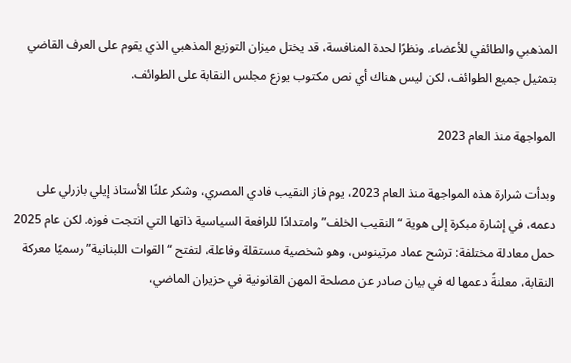المذهبي والطائفي للأعضاء. ونظرًا لحدة المنافسة، قد يختل ميزان التوزيع المذهبي الذي يقوم على العرف القاضي بتمثيل جميع الطوائف، لكن ليس هناك أي نص مكتوب يوزع مجلس النقابة على الطوائف.

المواجهة منذ العام 2023

وبدأت شرارة هذه المواجهة منذ العام 2023، يوم فاز النقيب فادي المصري، وشكر علنًا الأستاذ إيلي بازرلي على دعمه، في إشارة مبكرة إلى هوية “النقيب الخلف” وامتدادًا للرافعة السياسية ذاتها التي انتجت فوزه. لكن عام 2025 حمل معادلة مختلفة: ترشح عماد مرتينوس، وهو شخصية مستقلة وفاعلة، لتفتح “القوات اللبنانية” رسميًا معركة النقابة، معلنةً دعمها له في بيان صادر عن مصلحة المهن القانونية في حزيران الماضي،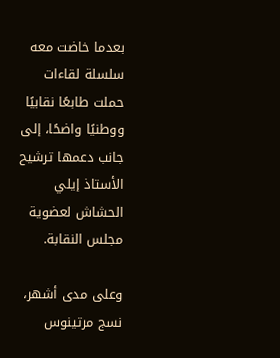بعدما خاضت معه سلسلة لقاءات حملت طابعًا نقابيًا ووطنيًا واضحًا، إلى جانب دعمها ترشيح الأستاذ إيلي الحشاش لعضوية مجلس النقابة.

وعلى مدى أشهر، نسج مرتينوس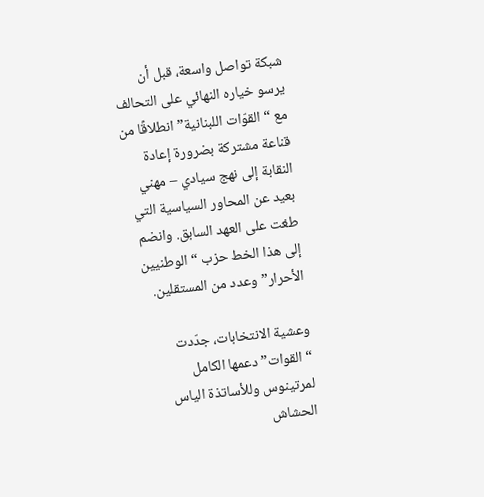شبكة تواصل واسعة، قبل أن يرسو خياره النهائي على التحالف مع “القوّات اللبنانية” انطلاقًا من قناعة مشتركة بضرورة إعادة النقابة إلى نهج سيادي – مهني بعيد عن المحاور السياسية التي طغت على العهد السابق. وانضم إلى هذا الخط حزب “الوطنيين الأحرار” وعدد من المستقلين.

وعشية الانتخابات، جدّدت “القوات” دعمها الكامل لمرتينوس وللأساتذة الياس الحشاش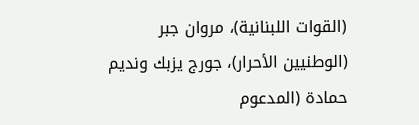(القوات اللبنانية)، مروان جبر (الوطنيين الأحرار)، جورج يزبك ونديم حمادة (المدعوم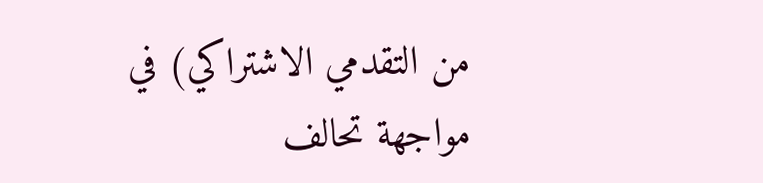من التقدمي الاشتراكي) في مواجهة تحالف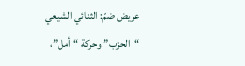عريض ضمّ: الثنائي الشيعي “الحزب” وحركة “أمل”،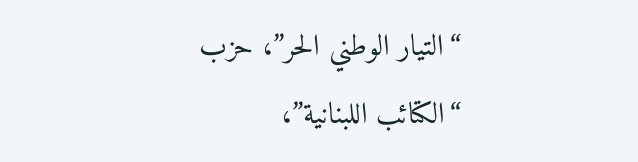“التيار الوطني الحر”، حزب “الكتائب اللبنانية”،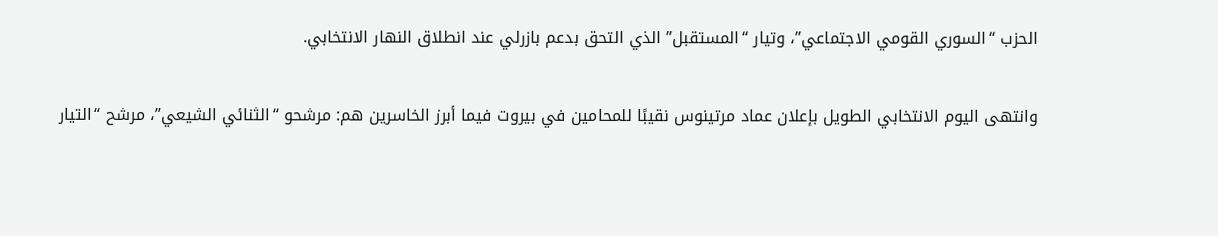الحزب “السوري القومي الاجتماعي”، وتيار “المستقبل” الذي التحق بدعم بازرلي عند انطلاق النهار الانتخابي.

وانتهى اليوم الانتخابي الطويل بإعلان عماد مرتينوس نقيبًا للمحامين في بيروت فيما أبرز الخاسرين هم: مرشحو “الثنائي الشيعي”، مرشح “التيار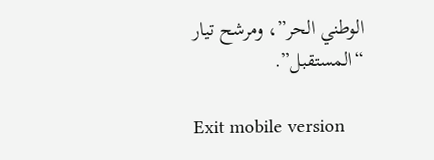الوطني الحر”، ومرشح تيار “المستقبل”.

Exit mobile version